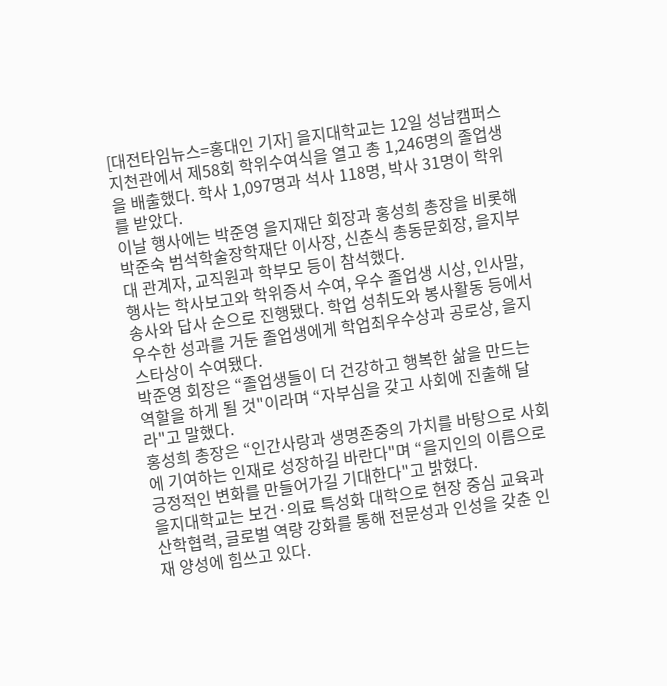[대전타임뉴스=홍대인 기자] 을지대학교는 12일 성남캠퍼스 지천관에서 제58회 학위수여식을 열고 총 1,246명의 졸업생을 배출했다. 학사 1,097명과 석사 118명, 박사 31명이 학위를 받았다.
이날 행사에는 박준영 을지재단 회장과 홍성희 총장을 비롯해 박준숙 범석학술장학재단 이사장, 신춘식 총동문회장, 을지부대 관계자, 교직원과 학부모 등이 참석했다.
행사는 학사보고와 학위증서 수여, 우수 졸업생 시상, 인사말, 송사와 답사 순으로 진행됐다. 학업 성취도와 봉사활동 등에서 우수한 성과를 거둔 졸업생에게 학업최우수상과 공로상, 을지스타상이 수여됐다.
박준영 회장은 “졸업생들이 더 건강하고 행복한 삶을 만드는 역할을 하게 될 것"이라며 “자부심을 갖고 사회에 진출해 달라"고 말했다.
홍성희 총장은 “인간사랑과 생명존중의 가치를 바탕으로 사회에 기여하는 인재로 성장하길 바란다"며 “을지인의 이름으로 긍정적인 변화를 만들어가길 기대한다"고 밝혔다.
을지대학교는 보건·의료 특성화 대학으로 현장 중심 교육과 산학협력, 글로벌 역량 강화를 통해 전문성과 인성을 갖춘 인재 양성에 힘쓰고 있다.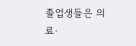졸업생들은 의료·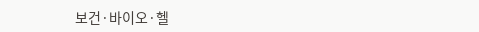보건·바이오·헬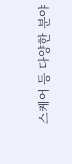스케어 등 다양한 분야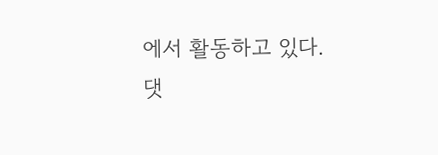에서 활동하고 있다.
댓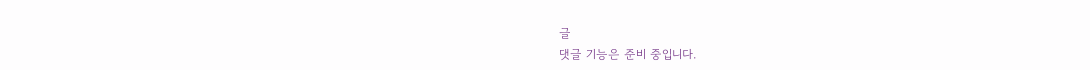글
댓글 기능은 준비 중입니다.